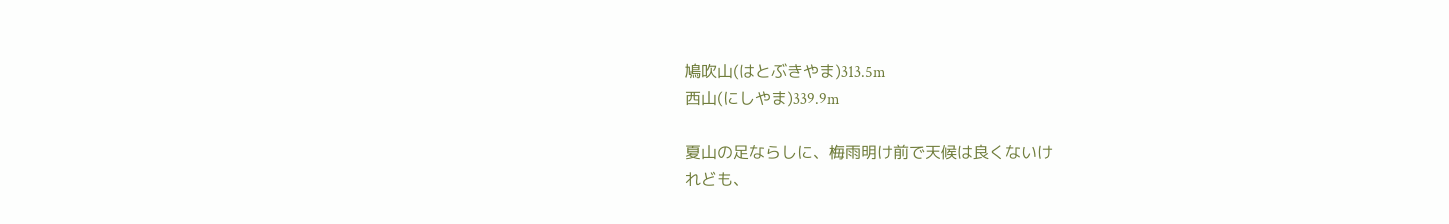鳩吹山(はとぶきやま)313.5m
西山(にしやま)339.9m

夏山の足ならしに、梅雨明け前で天候は良くないけ
れども、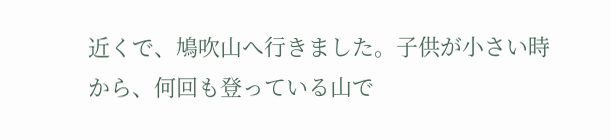近くで、鳩吹山へ行きました。子供が小さい時
から、何回も登っている山で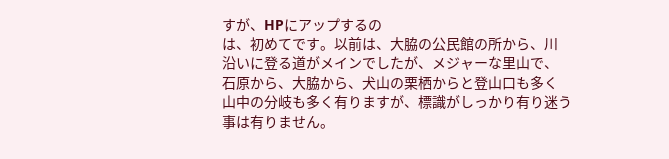すが、HPにアップするの
は、初めてです。以前は、大脇の公民館の所から、川
沿いに登る道がメインでしたが、メジャーな里山で、
石原から、大脇から、犬山の栗栖からと登山口も多く
山中の分岐も多く有りますが、標識がしっかり有り迷う
事は有りません。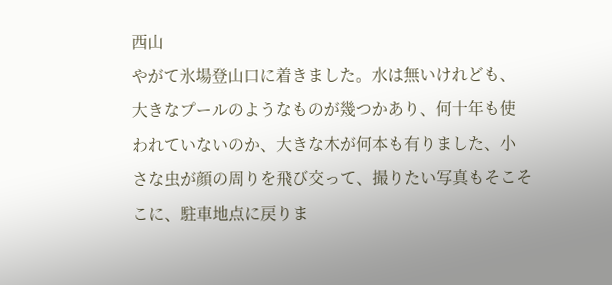西山
やがて氷場登山口に着きました。水は無いけれども、
大きなプールのようなものが幾つかあり、何十年も使
われていないのか、大きな木が何本も有りました、小
さな虫が顔の周りを飛び交って、撮りたい写真もそこそ
こに、駐車地点に戻りま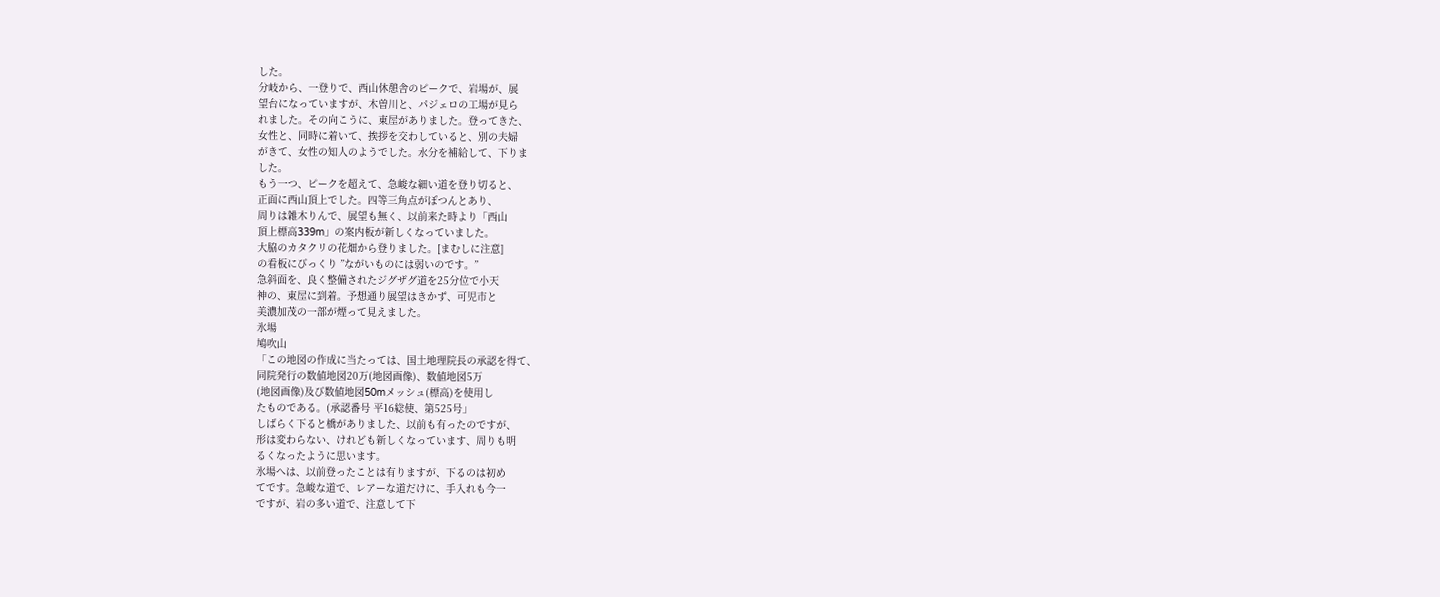した。
分岐から、一登りで、西山休憩舎のピークで、岩場が、展
望台になっていますが、木曽川と、パジェロの工場が見ら
れました。その向こうに、東屋がありました。登ってきた、
女性と、同時に着いて、挨拶を交わしていると、別の夫婦
がきて、女性の知人のようでした。水分を補給して、下りま
した。
もう一つ、ピークを超えて、急峻な細い道を登り切ると、
正面に西山頂上でした。四等三角点がぽつんとあり、
周りは雑木りんで、展望も無く、以前来た時より「西山
頂上標高339m」の案内板が新しくなっていました。
大脇のカタクリの花畑から登りました。[まむしに注意]
の看板にびっくり ”ながいものには弱いのです。”
急斜面を、良く整備されたジグザグ道を25分位で小天
神の、東屋に到着。予想通り展望はきかず、可児市と
美濃加茂の一部が煙って見えました。
氷場
鳩吹山
「この地図の作成に当たっては、国土地理院長の承認を得て、
同院発行の数値地図20万(地図画像)、数値地図5万
(地図画像)及び数値地図50mメッシュ(標高)を使用し
たものである。(承認番号 平16総使、第525号」
しばらく下ると橋がありました、以前も有ったのですが、
形は変わらない、けれども新しくなっています、周りも明
るくなったように思います。
氷場へは、以前登ったことは有りますが、下るのは初め
てです。急峻な道で、レアーな道だけに、手入れも今一
ですが、岩の多い道で、注意して下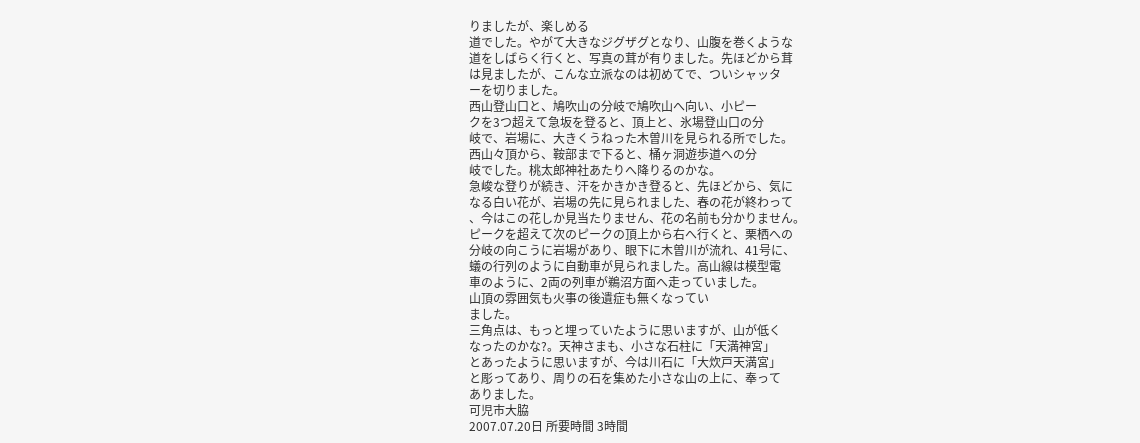りましたが、楽しめる
道でした。やがて大きなジグザグとなり、山腹を巻くような
道をしばらく行くと、写真の茸が有りました。先ほどから茸
は見ましたが、こんな立派なのは初めてで、ついシャッタ
ーを切りました。
西山登山口と、鳩吹山の分岐で鳩吹山へ向い、小ピー
クを3つ超えて急坂を登ると、頂上と、氷場登山口の分
岐で、岩場に、大きくうねった木曽川を見られる所でした。
西山々頂から、鞍部まで下ると、桶ヶ洞遊歩道への分
岐でした。桃太郎神社あたりへ降りるのかな。
急峻な登りが続き、汗をかきかき登ると、先ほどから、気に
なる白い花が、岩場の先に見られました、春の花が終わって
、今はこの花しか見当たりません、花の名前も分かりません。
ピークを超えて次のピークの頂上から右へ行くと、栗栖への
分岐の向こうに岩場があり、眼下に木曽川が流れ、41号に、
蟻の行列のように自動車が見られました。高山線は模型電
車のように、2両の列車が鵜沼方面へ走っていました。
山頂の雰囲気も火事の後遺症も無くなってい
ました。
三角点は、もっと埋っていたように思いますが、山が低く
なったのかな?。天神さまも、小さな石柱に「天満神宮」
とあったように思いますが、今は川石に「大炊戸天満宮」
と彫ってあり、周りの石を集めた小さな山の上に、奉って
ありました。
可児市大脇
2007.07.20日 所要時間 3時間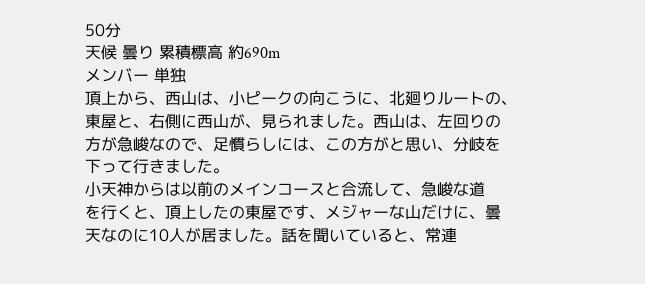50分
天候 曇り 累積標高 約690m
メンバー 単独
頂上から、西山は、小ピークの向こうに、北廻りルートの、
東屋と、右側に西山が、見られました。西山は、左回りの
方が急峻なので、足慣らしには、この方がと思い、分岐を
下って行きました。
小天神からは以前のメインコースと合流して、急峻な道
を行くと、頂上したの東屋です、メジャーな山だけに、曇
天なのに10人が居ました。話を聞いていると、常連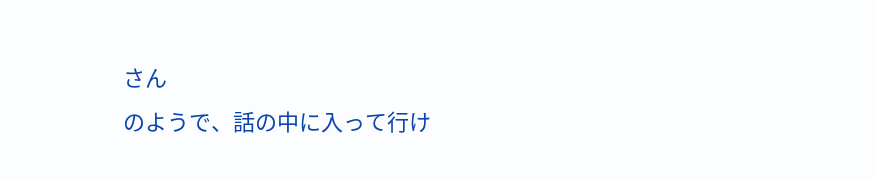さん
のようで、話の中に入って行け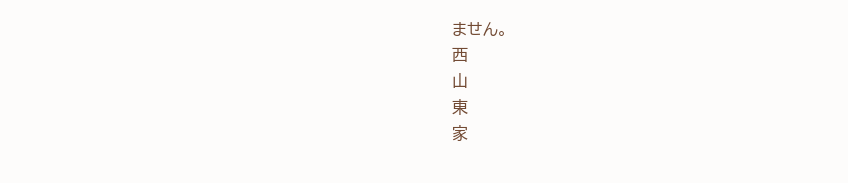ません。
西
山
東
家